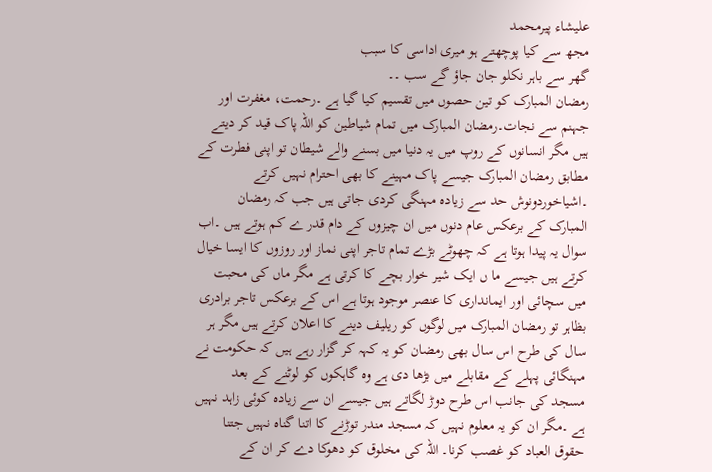علیشاء پیرمحمد
مجھ سے کیا پوچھتے ہو میری اداسی کا سبب
گھر سے باہر نکلو جان جاؤ گے سب ۔۔
رمضان المبارک کو تین حصوں میں تقسیم کیا گیا ہے ۔رحمت، مغفرت اور جہنم سے نجات۔رمضان المبارک میں تمام شیاطین کو اللہ پاک قید کر دیتے ہیں مگر انسانوں کے روپ میں یہ دنیا میں بسنے والے شیطان تو اپنی فطرت کے مطابق رمضان المبارک جیسے پاک مہینے کا بھی احترام نہیں کرتے ۔اشیاخوردونوش حد سے زیادہ مہنگی کردی جاتی ہیں جب کہ رمضان المبارک کے برعکس عام دنوں میں ان چیزوں کے دام قدر ے کم ہوتے ہیں ۔اب سوال یہ پیدا ہوتا ہے کہ چھوٹے بڑے تمام تاجر اپنی نماز اور روزوں کا ایسا خیال کرتے ہیں جیسے ما ں ایک شیر خوار بچے کا کرتی ہے مگر ماں کی محبت میں سچائی اور ایمانداری کا عنصر موجود ہوتا ہے اس کے برعکس تاجر برادری بظاہر تو رمضان المبارک میں لوگوں کو ریلیف دینے کا اعلان کرتے ہیں مگر ہر سال کی طرح اس سال بھی رمضان کو یہ کہہ کر گزار رہے ہیں کہ حکومت نے مہنگائی پہلے کے مقابلے میں بڑھا دی ہے وہ گاہکوں کو لوٹنے کے بعد مسجد کی جانب اس طرح دوڑ لگاتے ہیں جیسے ان سے زیادہ کوئی زاہد نہیں ہے ۔مگر ان کو یہ معلوم نہیں کہ مسجد مندر توڑنے کا اتنا گناہ نہیں جتنا حقوق العباد کو غصب کرنا۔ اللہ کی مخلوق کو دھوکا دے کر ان کے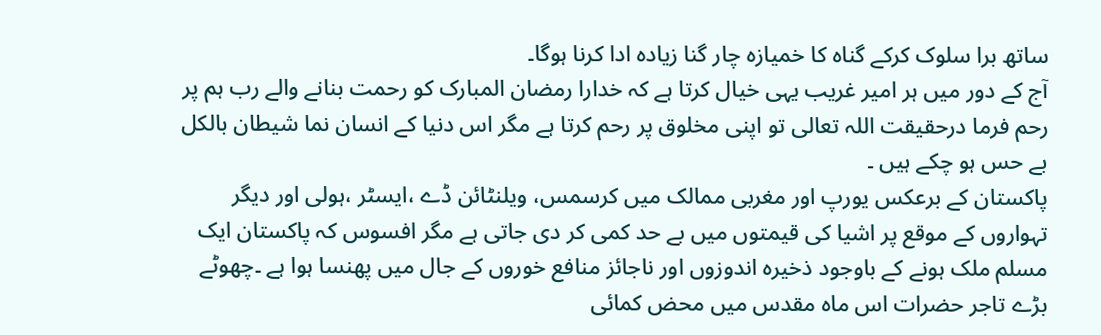ساتھ برا سلوک کرکے گناہ کا خمیازہ چار گنا زیادہ ادا کرنا ہوگا۔
آج کے دور میں ہر امیر غریب یہی خیال کرتا ہے کہ خدارا رمضان المبارک کو رحمت بنانے والے رب ہم پر رحم فرما درحقیقت اللہ تعالی تو اپنی مخلوق پر رحم کرتا ہے مگر اس دنیا کے انسان نما شیطان بالکل بے حس ہو چکے ہیں ۔
پاکستان کے برعکس یورپ اور مغربی ممالک میں کرسمس، ویلنٹائن ڈے ،ایسٹر ،ہولی اور دیگر تہواروں کے موقع پر اشیا کی قیمتوں میں بے حد کمی کر دی جاتی ہے مگر افسوس کہ پاکستان ایک مسلم ملک ہونے کے باوجود ذخیرہ اندوزوں اور ناجائز منافع خوروں کے جال میں پھنسا ہوا ہے ۔چھوٹے بڑے تاجر حضرات اس ماہ مقدس میں محض کمائی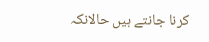کرنا جانتے ہیں حالانکہ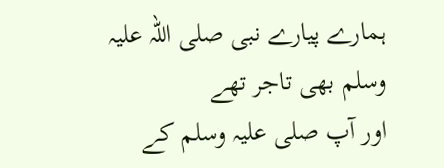ہمارے پیارے نبی صلی اللہ علیہ وسلم بھی تاجر تھے
اور آپ صلی علیہ وسلم کے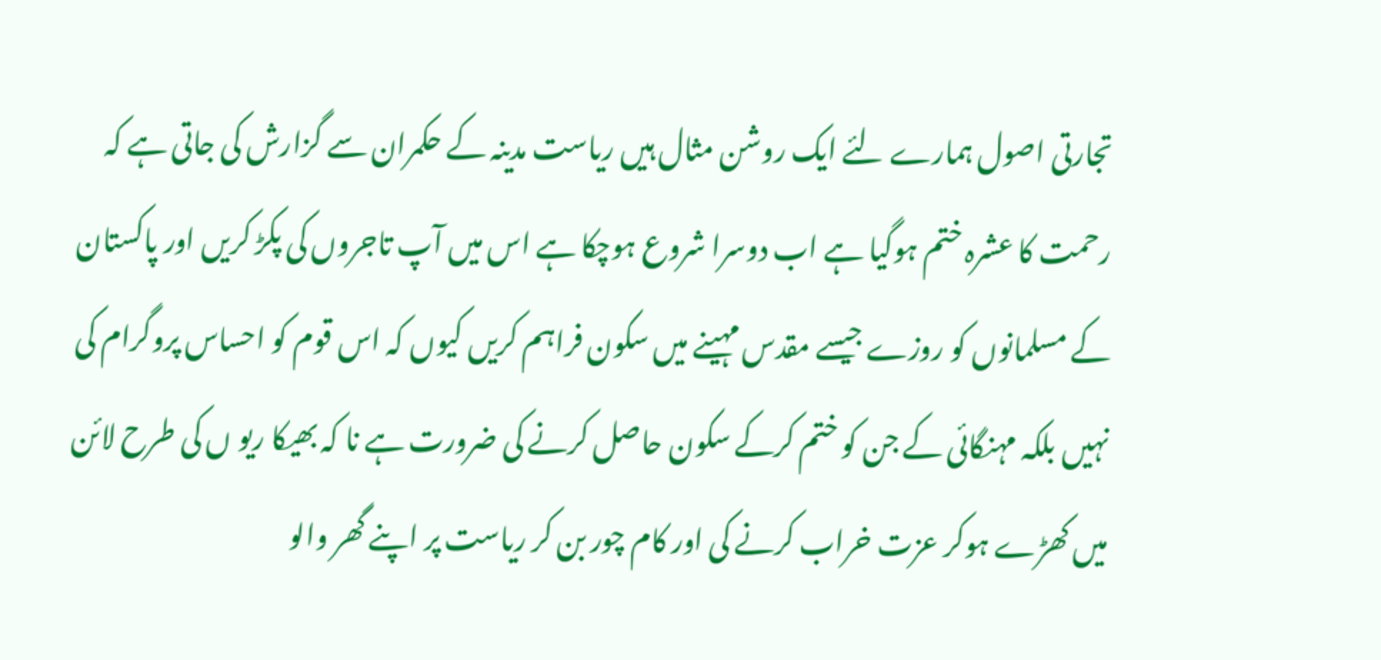تجارتی اصول ہمارے لئے ایک روشن مثال ہیں ریاست مدینہ کے حکمران سے گزارش کی جاتی ہے کہ رحمت کا عشرہ ختم ہوگیا ہے اب دوسرا شروع ہوچکا ہے اس میں آپ تاجروں کی پکڑ کریں اور پاکستان کے مسلمانوں کو روزے جیسے مقدس مہینے میں سکون فراہم کریں کیوں کہ اس قوم کو احساس پروگرام کی نہیں بلکہ مہنگائی کے جن کو ختم کرکے سکون حاصل کرنے کی ضرورت ہے نا کہ بھیکا ریو ں کی طرح لائن میں کھڑے ہوکر عزت خراب کرنے کی اور کام چور بن کر ریاست پر اپنے گھر والو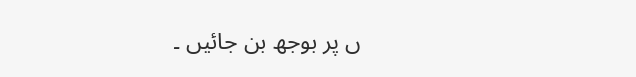ں پر بوجھ بن جائیں ۔